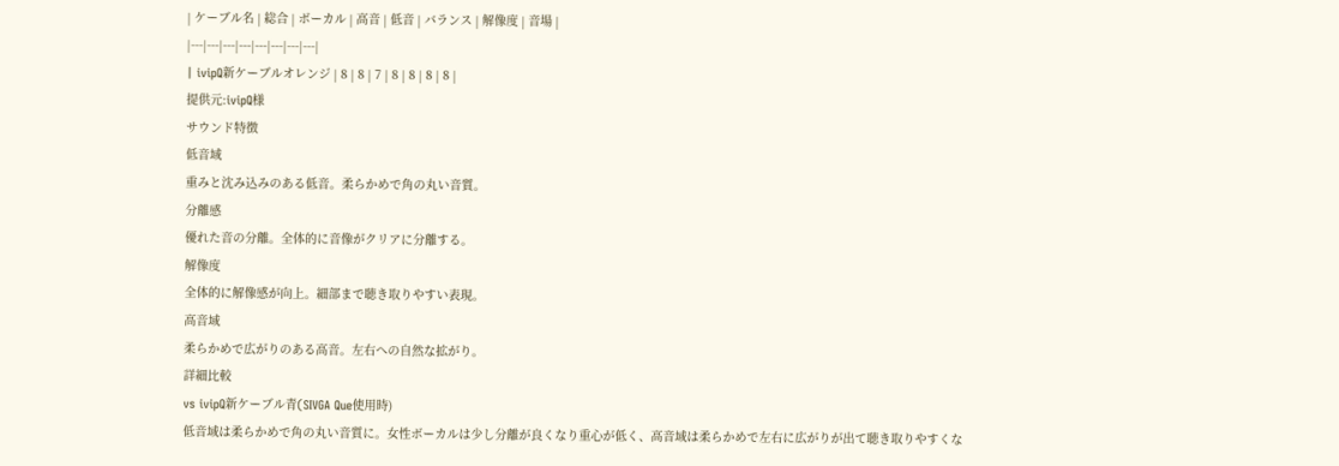| ケーブル名 | 総合 | ボーカル | 高音 | 低音 | バランス | 解像度 | 音場 |
|---|---|---|---|---|---|---|---|
| ivipQ新ケーブルオレンジ | 8 | 8 | 7 | 8 | 8 | 8 | 8 |
提供元:ivipQ様
サウンド特徴
低音域
重みと沈み込みのある低音。柔らかめで角の丸い音質。
分離感
優れた音の分離。全体的に音像がクリアに分離する。
解像度
全体的に解像感が向上。細部まで聴き取りやすい表現。
高音域
柔らかめで広がりのある高音。左右への自然な拡がり。
詳細比較
vs ivipQ新ケーブル青(SIVGA Que使用時)
低音域は柔らかめで角の丸い音質に。女性ボーカルは少し分離が良くなり重心が低く、高音域は柔らかめで左右に広がりが出て聴き取りやすくな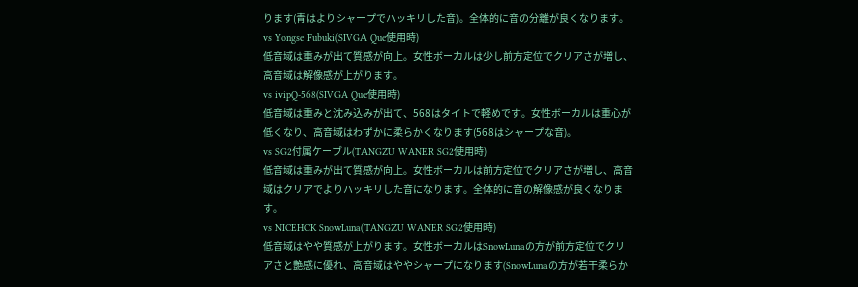ります(青はよりシャープでハッキリした音)。全体的に音の分離が良くなります。
vs Yongse Fubuki(SIVGA Que使用時)
低音域は重みが出て質感が向上。女性ボーカルは少し前方定位でクリアさが増し、高音域は解像感が上がります。
vs ivipQ-568(SIVGA Que使用時)
低音域は重みと沈み込みが出て、568はタイトで軽めです。女性ボーカルは重心が低くなり、高音域はわずかに柔らかくなります(568はシャープな音)。
vs SG2付属ケーブル(TANGZU WANER SG2使用時)
低音域は重みが出て質感が向上。女性ボーカルは前方定位でクリアさが増し、高音域はクリアでよりハッキリした音になります。全体的に音の解像感が良くなります。
vs NICEHCK SnowLuna(TANGZU WANER SG2使用時)
低音域はやや質感が上がります。女性ボーカルはSnowLunaの方が前方定位でクリアさと艶感に優れ、高音域はややシャープになります(SnowLunaの方が若干柔らか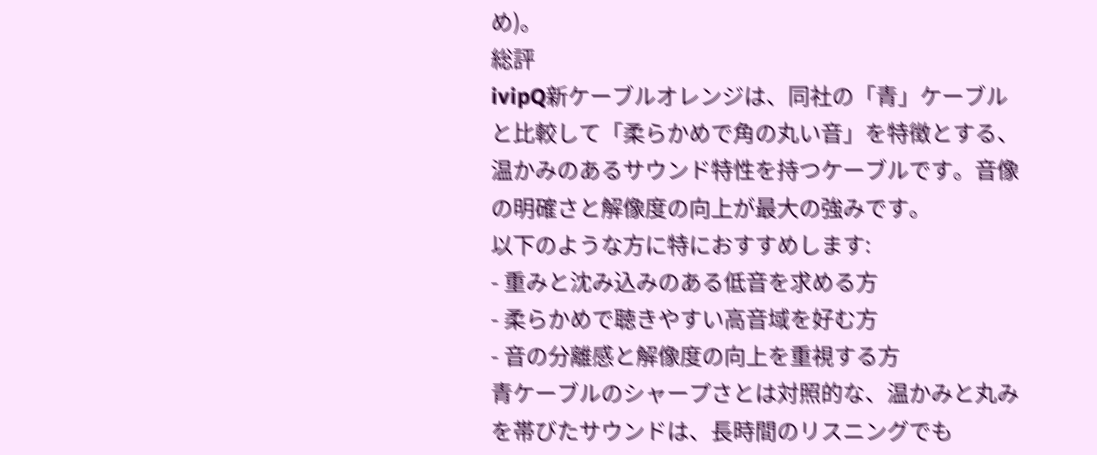め)。
総評
ivipQ新ケーブルオレンジは、同社の「青」ケーブルと比較して「柔らかめで角の丸い音」を特徴とする、温かみのあるサウンド特性を持つケーブルです。音像の明確さと解像度の向上が最大の強みです。
以下のような方に特におすすめします:
- 重みと沈み込みのある低音を求める方
- 柔らかめで聴きやすい高音域を好む方
- 音の分離感と解像度の向上を重視する方
青ケーブルのシャープさとは対照的な、温かみと丸みを帯びたサウンドは、長時間のリスニングでも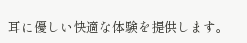耳に優しい快適な体験を提供します。